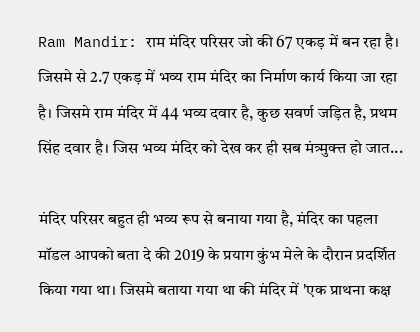Ram Mandir: राम मंदिर परिसर जो की 67 एकड़ में बन रहा है। जिसमे से 2.7 एकड़ में भव्य राम मंदिर का निर्माण कार्य किया जा रहा है। जिसमे राम मंदिर में 44 भव्य दवार है, कुछ सवर्ण जड़ित है, प्रथम सिंह दवार है। जिस भव्य मंदिर को देख कर ही सब मंत्र्मुक्त्त हो जात...

मंदिर परिसर बहुत ही भव्य रूप से बनाया गया है, मंदिर का पहला मॉडल आपको बता दे की 2019 के प्रयाग कुंभ मेले के दौरान प्रदर्शित किया गया था। जिसमे बताया गया था की मंदिर में 'एक प्राथना कक्ष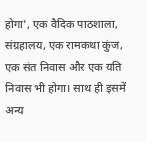होगा', एक वैदिक पाठशाला, संग्रहालय, एक रामकथा कुंज, एक संत निवास और एक यति निवास भी होगा। साथ ही इसमें अन्य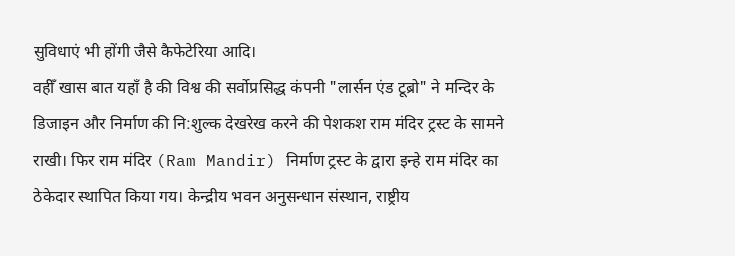सुविधाएं भी होंगी जैसे कैफेटेरिया आदि।
वहीँ खास बात यहाँ है की विश्व की सर्वोप्रसिद्ध कंपनी "लार्सन एंड टूब्रो" ने मन्दिर के डिजाइन और निर्माण की नि:शुल्क देखरेख करने की पेशकश राम मंदिर ट्रस्ट के सामने राखी। फिर राम मंदिर (Ram Mandir) निर्माण ट्रस्ट के द्वारा इन्हे राम मंदिर का ठेकेदार स्थापित किया गय। केन्द्रीय भवन अनुसन्धान संस्थान, राष्ट्रीय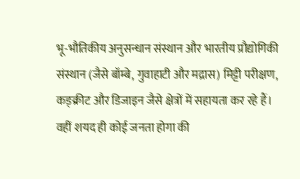भू-भौतिकीय अनुसन्धान संस्थान और भारतीय प्रौद्योगिकी संस्थान (जैसे बॉम्बे, गुवाहाटी और मद्रास) मिट्टी परीक्षण, कङ्क्रीट और डिजाइन जैसे क्षेत्रों में सहायता कर रहे हैं।
वहीं शयद ही कोई जनता होगा की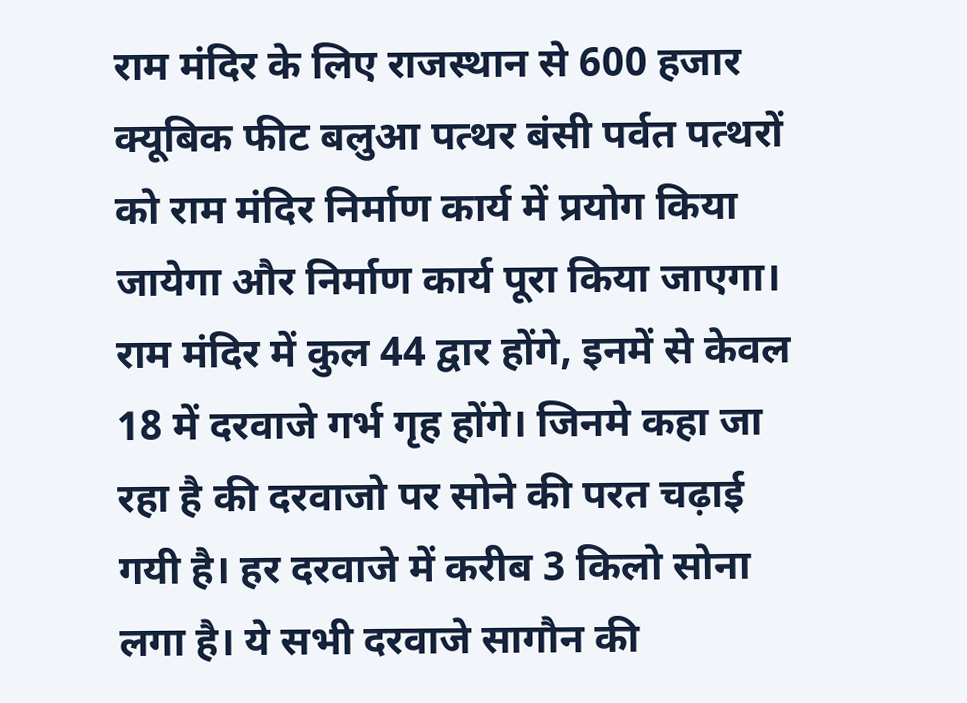राम मंदिर के लिए राजस्थान से 600 हजार क्यूबिक फीट बलुआ पत्थर बंसी पर्वत पत्थरों को राम मंदिर निर्माण कार्य में प्रयोग किया जायेगा और निर्माण कार्य पूरा किया जाएगा।
राम मंदिर में कुल 44 द्वार होंगे, इनमें से केवल 18 में दरवाजे गर्भ गृह होंगे। जिनमे कहा जा रहा है की दरवाजो पर सोने की परत चढ़ाई गयी है। हर दरवाजे में करीब 3 किलो सोना लगा है। ये सभी दरवाजे सागौन की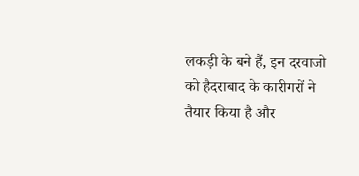लकड़ी के बने हैं, इन दरवाजो को हैदराबाद के कारीगरों ने तैयार किया है और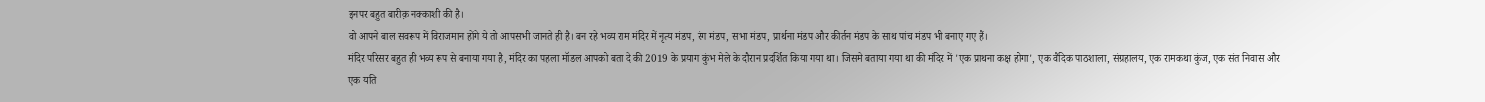इनपर बहुत बारीक़ नक्काशी की है।
वो आपने बाल सवरूप में विराजमान होंगे ये तो आपसभी जानते ही है। बन रहे भव्य राम मंदिर में नृत्य मंडप, रंग मंडप, सभा मंडप, प्रार्थना मंडप और कीर्तन मंडप के साथ पांच मंडप भी बनाए गए हैं।
मंदिर परिसर बहुत ही भव्य रूप से बनाया गया है, मंदिर का पहला मॉडल आपको बता दे की 2019 के प्रयाग कुंभ मेले के दौरान प्रदर्शित किया गया था। जिसमे बताया गया था की मंदिर में 'एक प्राथना कक्ष होगा', एक वैदिक पाठशाला, संग्रहालय, एक रामकथा कुंज, एक संत निवास और एक यति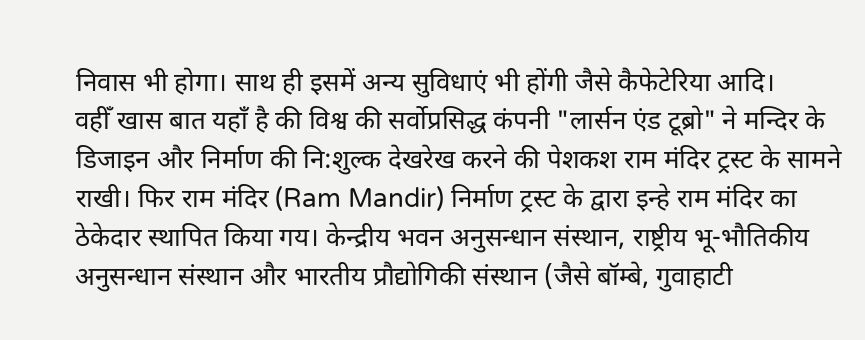निवास भी होगा। साथ ही इसमें अन्य सुविधाएं भी होंगी जैसे कैफेटेरिया आदि।
वहीँ खास बात यहाँ है की विश्व की सर्वोप्रसिद्ध कंपनी "लार्सन एंड टूब्रो" ने मन्दिर के डिजाइन और निर्माण की नि:शुल्क देखरेख करने की पेशकश राम मंदिर ट्रस्ट के सामने राखी। फिर राम मंदिर (Ram Mandir) निर्माण ट्रस्ट के द्वारा इन्हे राम मंदिर का ठेकेदार स्थापित किया गय। केन्द्रीय भवन अनुसन्धान संस्थान, राष्ट्रीय भू-भौतिकीय अनुसन्धान संस्थान और भारतीय प्रौद्योगिकी संस्थान (जैसे बॉम्बे, गुवाहाटी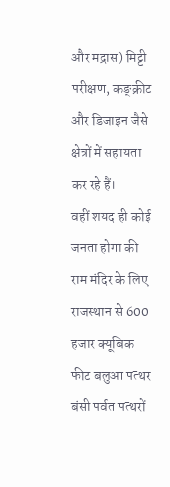और मद्रास) मिट्टी परीक्षण, कङ्क्रीट और डिजाइन जैसे क्षेत्रों में सहायता कर रहे हैं।
वहीं शयद ही कोई जनता होगा की राम मंदिर के लिए राजस्थान से 600 हजार क्यूबिक फीट बलुआ पत्थर बंसी पर्वत पत्थरों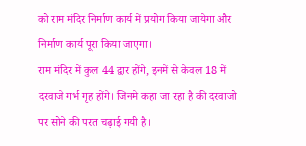को राम मंदिर निर्माण कार्य में प्रयोग किया जायेगा और निर्माण कार्य पूरा किया जाएगा।
राम मंदिर में कुल 44 द्वार होंगे, इनमें से केवल 18 में दरवाजे गर्भ गृह होंगे। जिनमे कहा जा रहा है की दरवाजो पर सोने की परत चढ़ाई गयी है।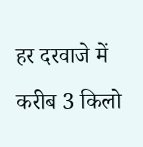हर दरवाजे में करीब 3 किलो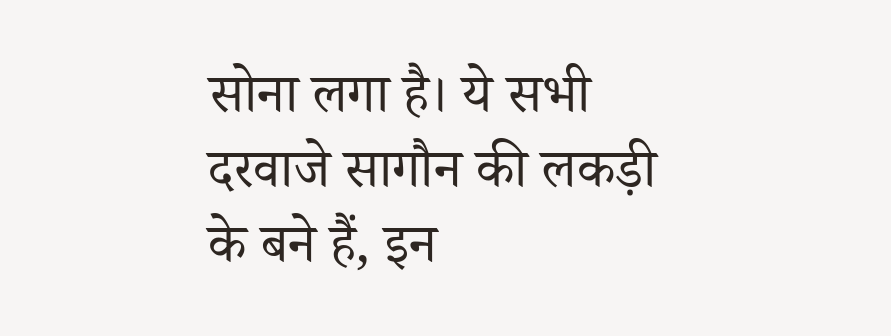सोना लगा है। ये सभी दरवाजे सागौन की लकड़ी के बने हैं, इन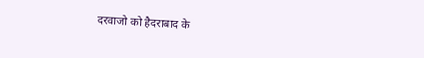दरवाजो को हैदराबाद के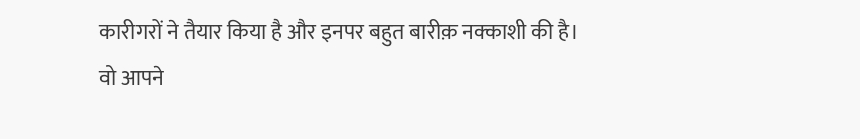कारीगरों ने तैयार किया है और इनपर बहुत बारीक़ नक्काशी की है।
वो आपने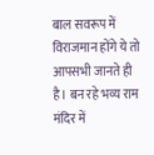बाल सवरूप में विराजमान होंगे ये तो आपसभी जानते ही है। बन रहे भव्य राम मंदिर में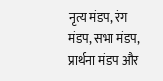नृत्य मंडप, रंग मंडप, सभा मंडप, प्रार्थना मंडप और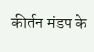कीर्तन मंडप के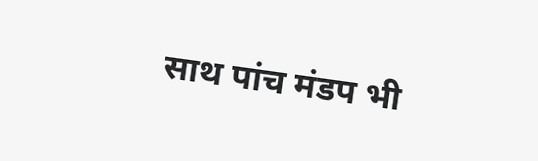साथ पांच मंडप भी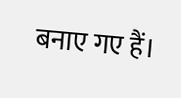बनाए गए हैं।